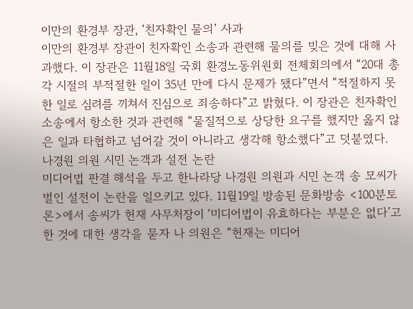이만의 환경부 장관, ‘친자확인 물의’ 사과
이만의 환경부 장관이 친자확인 소송과 관련해 물의를 빚은 것에 대해 사과했다. 이 장관은 11월18일 국회 환경노동위원회 전체회의에서 “20대 총각 시절의 부적절한 일이 35년 만에 다시 문제가 됐다”면서 “적절하지 못한 일로 심려를 끼쳐서 진심으로 죄송하다”고 밝혔다. 이 장관은 친자확인 소송에서 항소한 것과 관련해 “물질적으로 상당한 요구를 했지만 옳지 않은 일과 타협하고 넘어갈 것이 아니라고 생각해 항소했다”고 덧붙였다.
나경원 의원 시민 논객과 설전 논란
미디어법 판결 해석을 두고 한나라당 나경원 의원과 시민 논객 송 모씨가 벌인 설전이 논란을 일으키고 있다. 11월19일 방송된 문화방송 <100분토론>에서 송씨가 헌재 사무처장이 ‘미디어법이 유효하다는 부분은 없다’고 한 것에 대한 생각을 묻자 나 의원은 “헌재는 미디어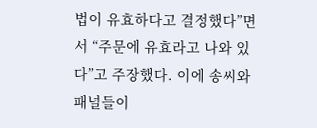법이 유효하다고 결정했다”면서 “주문에 유효라고 나와 있다”고 주장했다. 이에 송씨와 패널들이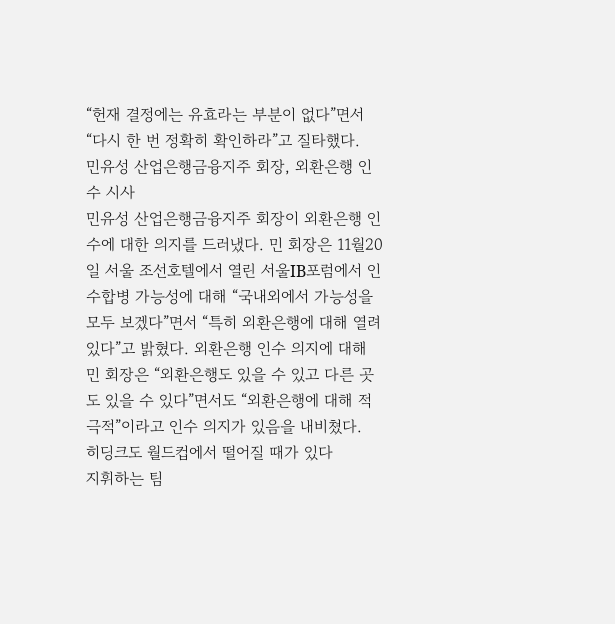“헌재 결정에는 유효라는 부분이 없다”면서 “다시 한 번 정확히 확인하라”고 질타했다.
민유성 산업은행금융지주 회장, 외환은행 인수 시사
민유성 산업은행금융지주 회장이 외환은행 인수에 대한 의지를 드러냈다. 민 회장은 11월20일 서울 조선호텔에서 열린 서울IB포럼에서 인수합병 가능성에 대해 “국내외에서 가능성을 모두 보겠다”면서 “특히 외환은행에 대해 열려 있다”고 밝혔다. 외환은행 인수 의지에 대해 민 회장은 “외환은행도 있을 수 있고 다른 곳도 있을 수 있다”면서도 “외환은행에 대해 적극적”이라고 인수 의지가 있음을 내비쳤다.
히딩크도 월드컵에서 떨어질 때가 있다
지휘하는 팀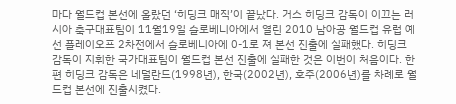마다 월드컵 본선에 올랐던 ‘히딩크 매직’이 끝났다. 거스 히딩크 감독이 이끄는 러시아 축구대표팀이 11월19일 슬로베니아에서 열린 2010 남아공 월드컵 유럽 예선 플레이오프 2차전에서 슬로베니아에 0-1로 져 본선 진출에 실패했다. 히딩크 감독이 지휘한 국가대표팀이 월드컵 본선 진출에 실패한 것은 이번이 처음이다. 한편 히딩크 감독은 네덜란드(1998년), 한국(2002년), 호주(2006년)를 차례로 월드컵 본선에 진출시켰다.